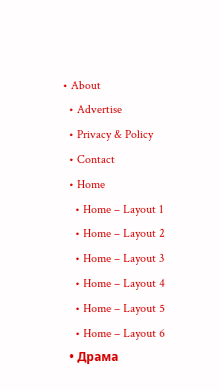• About
  • Advertise
  • Privacy & Policy
  • Contact
  • Home
    • Home – Layout 1
    • Home – Layout 2
    • Home – Layout 3
    • Home – Layout 4
    • Home – Layout 5
    • Home – Layout 6
  • Драма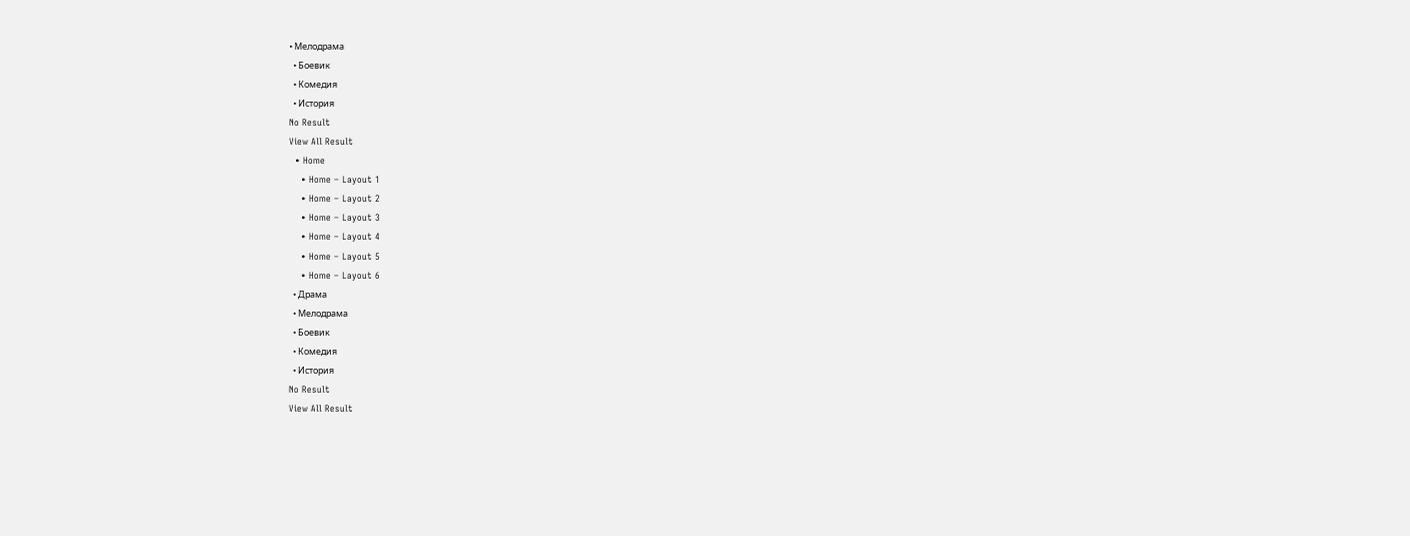• Мелодрама
  • Боевик
  • Комедия
  • История
No Result
View All Result
  • Home
    • Home – Layout 1
    • Home – Layout 2
    • Home – Layout 3
    • Home – Layout 4
    • Home – Layout 5
    • Home – Layout 6
  • Драма
  • Мелодрама
  • Боевик
  • Комедия
  • История
No Result
View All Result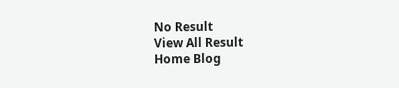No Result
View All Result
Home Blog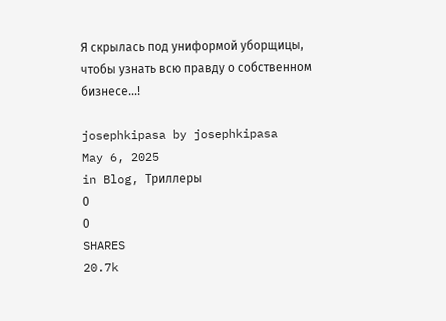Я скрылась под униформой уборщицы, чтобы узнать всю правду о собственном бизнесе…!

josephkipasa by josephkipasa
May 6, 2025
in Blog, Триллеры
0
0
SHARES
20.7k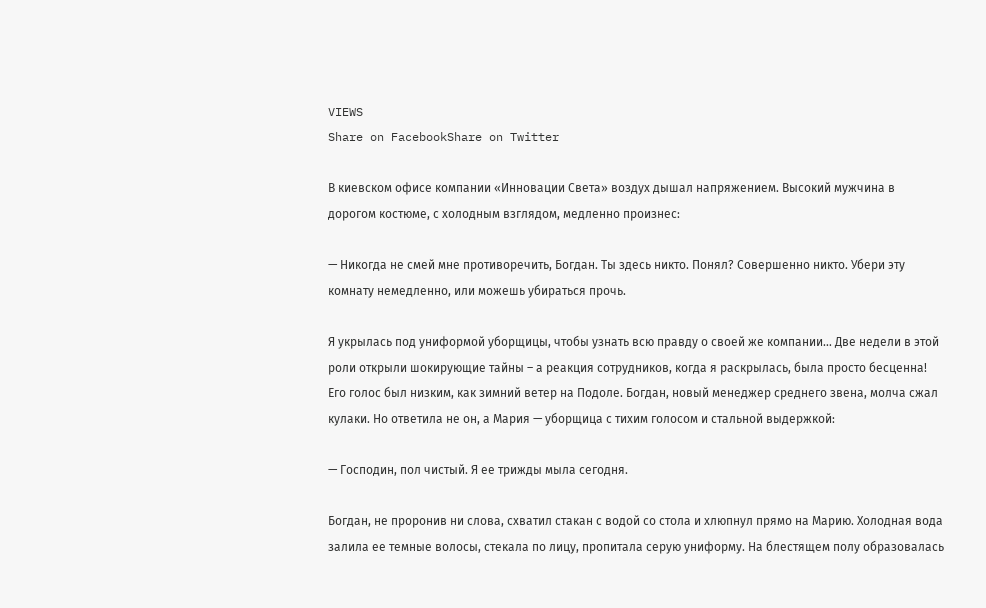VIEWS
Share on FacebookShare on Twitter

В киевском офисе компании «Инновации Света» воздух дышал напряжением. Высокий мужчина в дорогом костюме, с холодным взглядом, медленно произнес:

— Никогда не смей мне противоречить, Богдан. Ты здесь никто. Понял? Совершенно никто. Убери эту комнату немедленно, или можешь убираться прочь.

Я укрылась под униформой уборщицы, чтобы узнать всю правду о своей же компании… Две недели в этой роли открыли шокирующие тайны – а реакция сотрудников, когда я раскрылась, была просто бесценна!
Его голос был низким, как зимний ветер на Подоле. Богдан, новый менеджер среднего звена, молча сжал кулаки. Но ответила не он, а Мария — уборщица с тихим голосом и стальной выдержкой:

— Господин, пол чистый. Я ее трижды мыла сегодня.

Богдан, не проронив ни слова, схватил стакан с водой со стола и хлюпнул прямо на Марию. Холодная вода залила ее темные волосы, стекала по лицу, пропитала серую униформу. На блестящем полу образовалась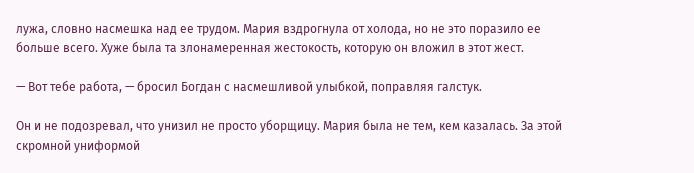лужа, словно насмешка над ее трудом. Мария вздрогнула от холода, но не это поразило ее больше всего. Хуже была та злонамеренная жестокость, которую он вложил в этот жест.

— Вот тебе работа, — бросил Богдан с насмешливой улыбкой, поправляя галстук.

Он и не подозревал, что унизил не просто уборщицу. Мария была не тем, кем казалась. За этой скромной униформой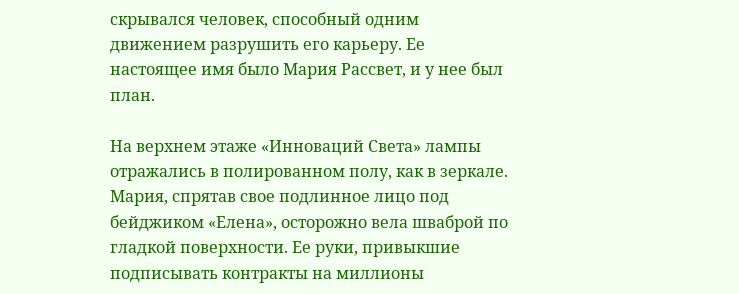скрывался человек, способный одним движением разрушить его карьеру. Ее настоящее имя было Мария Рассвет, и у нее был план.

На верхнем этаже «Инноваций Света» лампы отражались в полированном полу, как в зеркале. Мария, спрятав свое подлинное лицо под бейджиком «Елена», осторожно вела шваброй по гладкой поверхности. Ее руки, привыкшие подписывать контракты на миллионы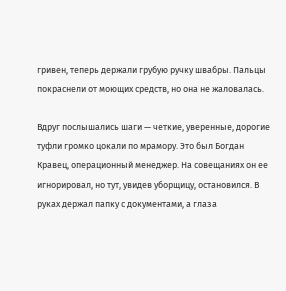гривен, теперь держали грубую ручку швабры. Пальцы покраснели от моющих средств, но она не жаловалась.

Вдруг послышались шаги — четкие, уверенные, дорогие туфли громко цокали по мрамору. Это был Богдан Кравец, операционный менеджер. На совещаниях он ее игнорировал, но тут, увидев уборщицу, остановился. В руках держал папку с документами, а глаза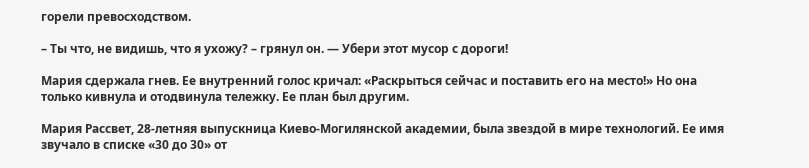горели превосходством.

– Ты что, не видишь, что я ухожу? – грянул он. — Убери этот мусор с дороги!

Мария сдержала гнев. Ее внутренний голос кричал: «Раскрыться сейчас и поставить его на место!» Но она только кивнула и отодвинула тележку. Ее план был другим.

Мария Рассвет, 28-летняя выпускница Киево-Могилянской академии, была звездой в мире технологий. Ее имя звучало в списке «30 до 30» от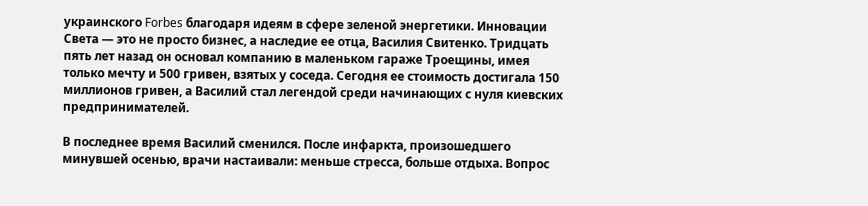украинского Forbes благодаря идеям в сфере зеленой энергетики. Инновации Света — это не просто бизнес, а наследие ее отца, Василия Свитенко. Тридцать пять лет назад он основал компанию в маленьком гараже Троещины, имея только мечту и 500 гривен, взятых у соседа. Сегодня ее стоимость достигала 150 миллионов гривен, а Василий стал легендой среди начинающих с нуля киевских предпринимателей.

В последнее время Василий сменился. После инфаркта, произошедшего минувшей осенью, врачи настаивали: меньше стресса, больше отдыха. Вопрос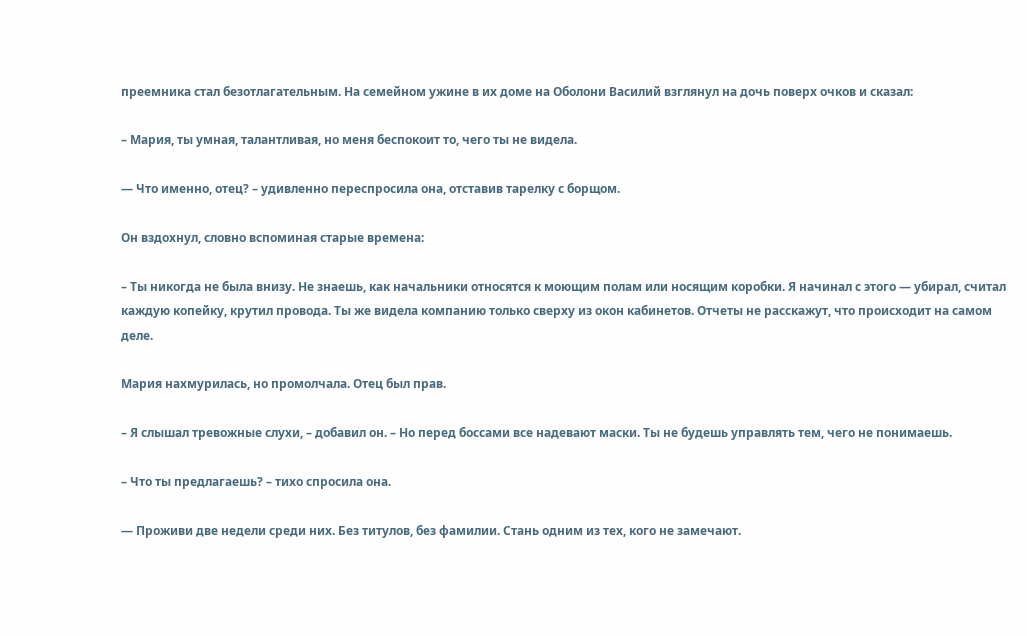преемника стал безотлагательным. На семейном ужине в их доме на Оболони Василий взглянул на дочь поверх очков и сказал:

– Мария, ты умная, талантливая, но меня беспокоит то, чего ты не видела.

— Что именно, отец? – удивленно переспросила она, отставив тарелку с борщом.

Он вздохнул, словно вспоминая старые времена:

– Ты никогда не была внизу. Не знаешь, как начальники относятся к моющим полам или носящим коробки. Я начинал с этого — убирал, считал каждую копейку, крутил провода. Ты же видела компанию только сверху из окон кабинетов. Отчеты не расскажут, что происходит на самом деле.

Мария нахмурилась, но промолчала. Отец был прав.

– Я слышал тревожные слухи, – добавил он. – Но перед боссами все надевают маски. Ты не будешь управлять тем, чего не понимаешь.

– Что ты предлагаешь? – тихо спросила она.

— Проживи две недели среди них. Без титулов, без фамилии. Стань одним из тех, кого не замечают.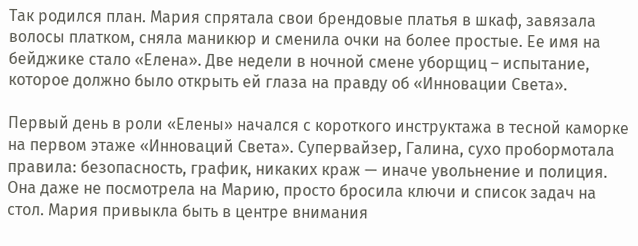Так родился план. Мария спрятала свои брендовые платья в шкаф, завязала волосы платком, сняла маникюр и сменила очки на более простые. Ее имя на бейджике стало «Елена». Две недели в ночной смене уборщиц – испытание, которое должно было открыть ей глаза на правду об «Инновации Света».

Первый день в роли «Елены» начался с короткого инструктажа в тесной каморке на первом этаже «Инноваций Света». Супервайзер, Галина, сухо пробормотала правила: безопасность, график, никаких краж — иначе увольнение и полиция. Она даже не посмотрела на Марию, просто бросила ключи и список задач на стол. Мария привыкла быть в центре внимания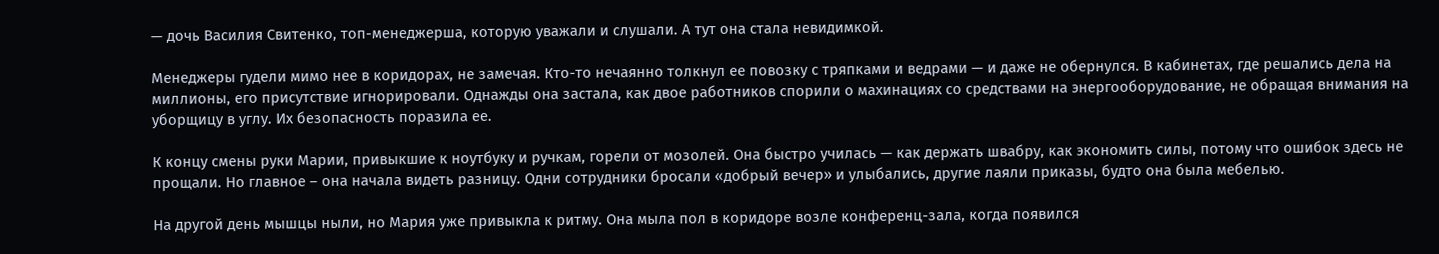— дочь Василия Свитенко, топ-менеджерша, которую уважали и слушали. А тут она стала невидимкой.

Менеджеры гудели мимо нее в коридорах, не замечая. Кто-то нечаянно толкнул ее повозку с тряпками и ведрами — и даже не обернулся. В кабинетах, где решались дела на миллионы, его присутствие игнорировали. Однажды она застала, как двое работников спорили о махинациях со средствами на энергооборудование, не обращая внимания на уборщицу в углу. Их безопасность поразила ее.

К концу смены руки Марии, привыкшие к ноутбуку и ручкам, горели от мозолей. Она быстро училась — как держать швабру, как экономить силы, потому что ошибок здесь не прощали. Но главное – она начала видеть разницу. Одни сотрудники бросали «добрый вечер» и улыбались, другие лаяли приказы, будто она была мебелью.

На другой день мышцы ныли, но Мария уже привыкла к ритму. Она мыла пол в коридоре возле конференц-зала, когда появился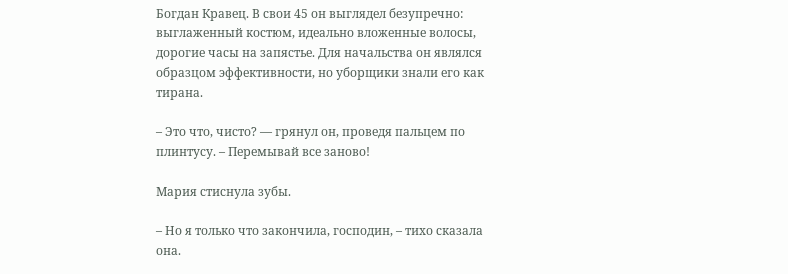Богдан Кравец. В свои 45 он выглядел безупречно: выглаженный костюм, идеально вложенные волосы, дорогие часы на запястье. Для начальства он являлся образцом эффективности, но уборщики знали его как тирана.

– Это что, чисто? — грянул он, проведя пальцем по плинтусу. – Перемывай все заново!

Мария стиснула зубы.

– Но я только что закончила, господин, – тихо сказала она.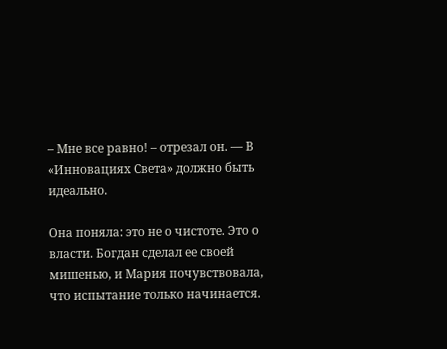– Мне все равно! – отрезал он. — В «Инновациях Света» должно быть идеально.

Она поняла: это не о чистоте. Это о власти. Богдан сделал ее своей мишенью, и Мария почувствовала, что испытание только начинается.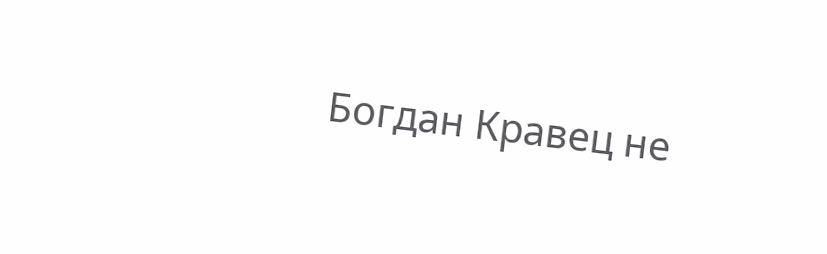Богдан Кравец не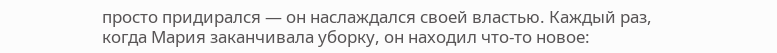просто придирался — он наслаждался своей властью. Каждый раз, когда Мария заканчивала уборку, он находил что-то новое: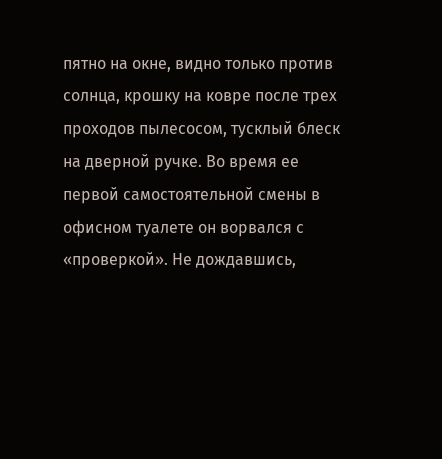пятно на окне, видно только против солнца, крошку на ковре после трех проходов пылесосом, тусклый блеск на дверной ручке. Во время ее первой самостоятельной смены в офисном туалете он ворвался с «проверкой». Не дождавшись,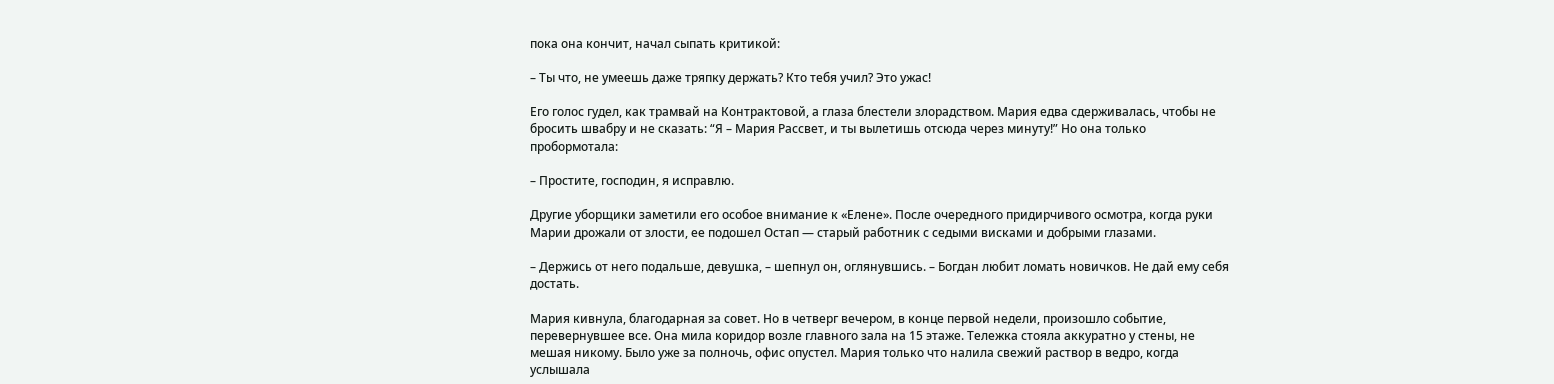пока она кончит, начал сыпать критикой:

– Ты что, не умеешь даже тряпку держать? Кто тебя учил? Это ужас!

Его голос гудел, как трамвай на Контрактовой, а глаза блестели злорадством. Мария едва сдерживалась, чтобы не бросить швабру и не сказать: “Я – Мария Рассвет, и ты вылетишь отсюда через минуту!” Но она только пробормотала:

– Простите, господин, я исправлю.

Другие уборщики заметили его особое внимание к «Елене». После очередного придирчивого осмотра, когда руки Марии дрожали от злости, ее подошел Остап — старый работник с седыми висками и добрыми глазами.

– Держись от него подальше, девушка, – шепнул он, оглянувшись. – Богдан любит ломать новичков. Не дай ему себя достать.

Мария кивнула, благодарная за совет. Но в четверг вечером, в конце первой недели, произошло событие, перевернувшее все. Она мила коридор возле главного зала на 15 этаже. Тележка стояла аккуратно у стены, не мешая никому. Было уже за полночь, офис опустел. Мария только что налила свежий раствор в ведро, когда услышала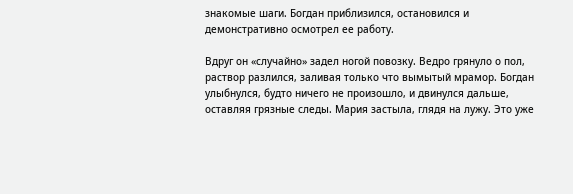знакомые шаги. Богдан приблизился, остановился и демонстративно осмотрел ее работу.

Вдруг он «случайно» задел ногой повозку. Ведро грянуло о пол, раствор разлился, заливая только что вымытый мрамор. Богдан улыбнулся, будто ничего не произошло, и двинулся дальше, оставляя грязные следы. Мария застыла, глядя на лужу. Это уже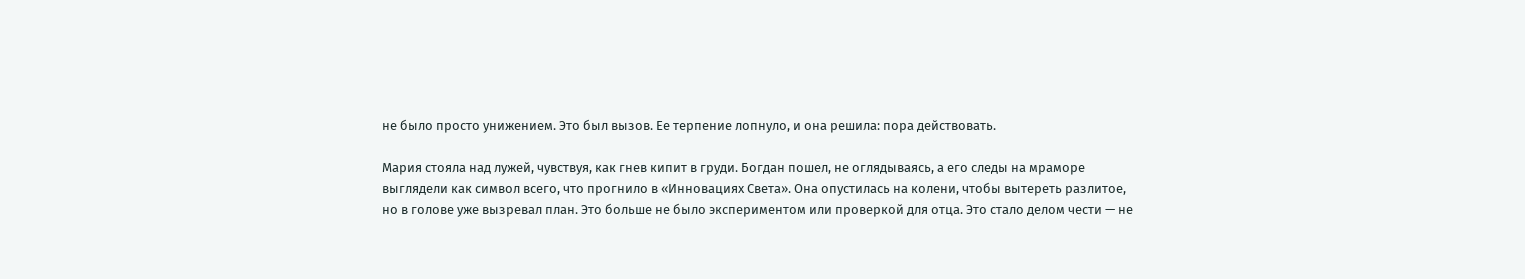не было просто унижением. Это был вызов. Ее терпение лопнуло, и она решила: пора действовать.

Мария стояла над лужей, чувствуя, как гнев кипит в груди. Богдан пошел, не оглядываясь, а его следы на мраморе выглядели как символ всего, что прогнило в «Инновациях Света». Она опустилась на колени, чтобы вытереть разлитое, но в голове уже вызревал план. Это больше не было экспериментом или проверкой для отца. Это стало делом чести — не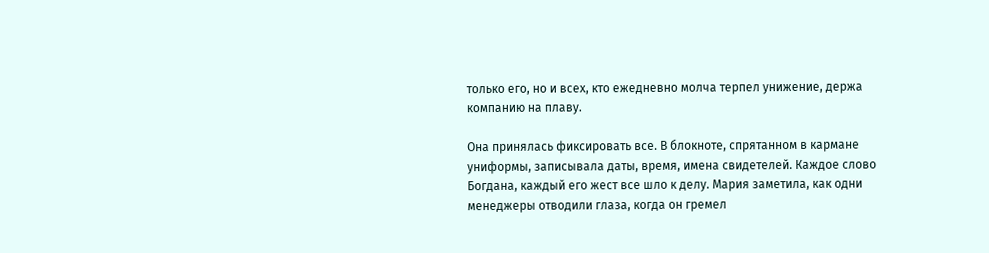только его, но и всех, кто ежедневно молча терпел унижение, держа компанию на плаву.

Она принялась фиксировать все. В блокноте, спрятанном в кармане униформы, записывала даты, время, имена свидетелей. Каждое слово Богдана, каждый его жест все шло к делу. Мария заметила, как одни менеджеры отводили глаза, когда он гремел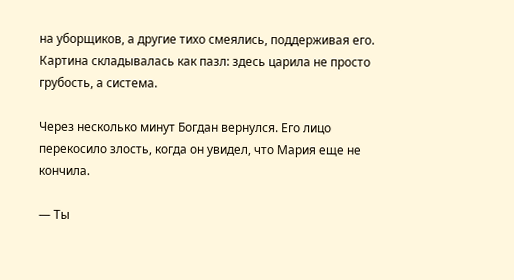на уборщиков, а другие тихо смеялись, поддерживая его. Картина складывалась как пазл: здесь царила не просто грубость, а система.

Через несколько минут Богдан вернулся. Его лицо перекосило злость, когда он увидел, что Мария еще не кончила.

— Ты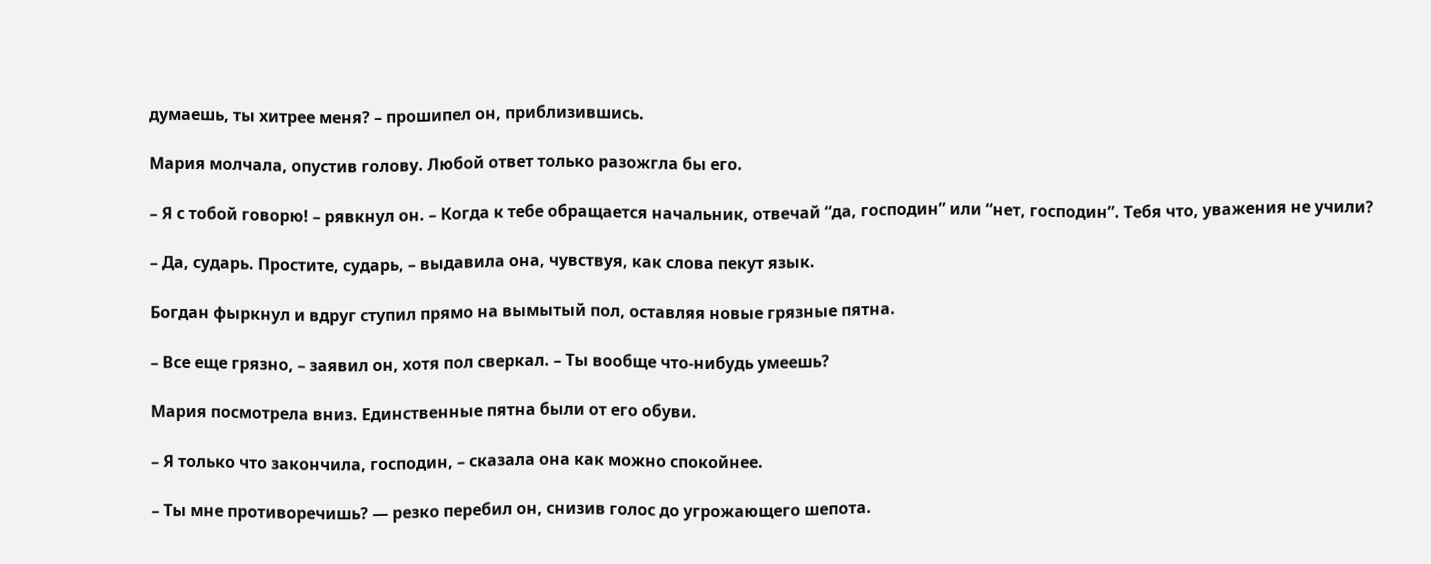думаешь, ты хитрее меня? – прошипел он, приблизившись.

Мария молчала, опустив голову. Любой ответ только разожгла бы его.

– Я с тобой говорю! – рявкнул он. – Когда к тебе обращается начальник, отвечай “да, господин” или “нет, господин”. Тебя что, уважения не учили?

– Да, сударь. Простите, сударь, – выдавила она, чувствуя, как слова пекут язык.

Богдан фыркнул и вдруг ступил прямо на вымытый пол, оставляя новые грязные пятна.

– Все еще грязно, – заявил он, хотя пол сверкал. – Ты вообще что-нибудь умеешь?

Мария посмотрела вниз. Единственные пятна были от его обуви.

– Я только что закончила, господин, – сказала она как можно спокойнее.

– Ты мне противоречишь? — резко перебил он, снизив голос до угрожающего шепота.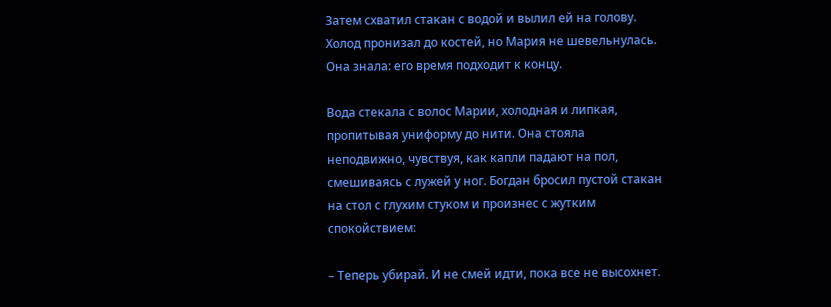Затем схватил стакан с водой и вылил ей на голову. Холод пронизал до костей, но Мария не шевельнулась. Она знала: его время подходит к концу.

Вода стекала с волос Марии, холодная и липкая, пропитывая униформу до нити. Она стояла неподвижно, чувствуя, как капли падают на пол, смешиваясь с лужей у ног. Богдан бросил пустой стакан на стол с глухим стуком и произнес с жутким спокойствием:

– Теперь убирай. И не смей идти, пока все не высохнет.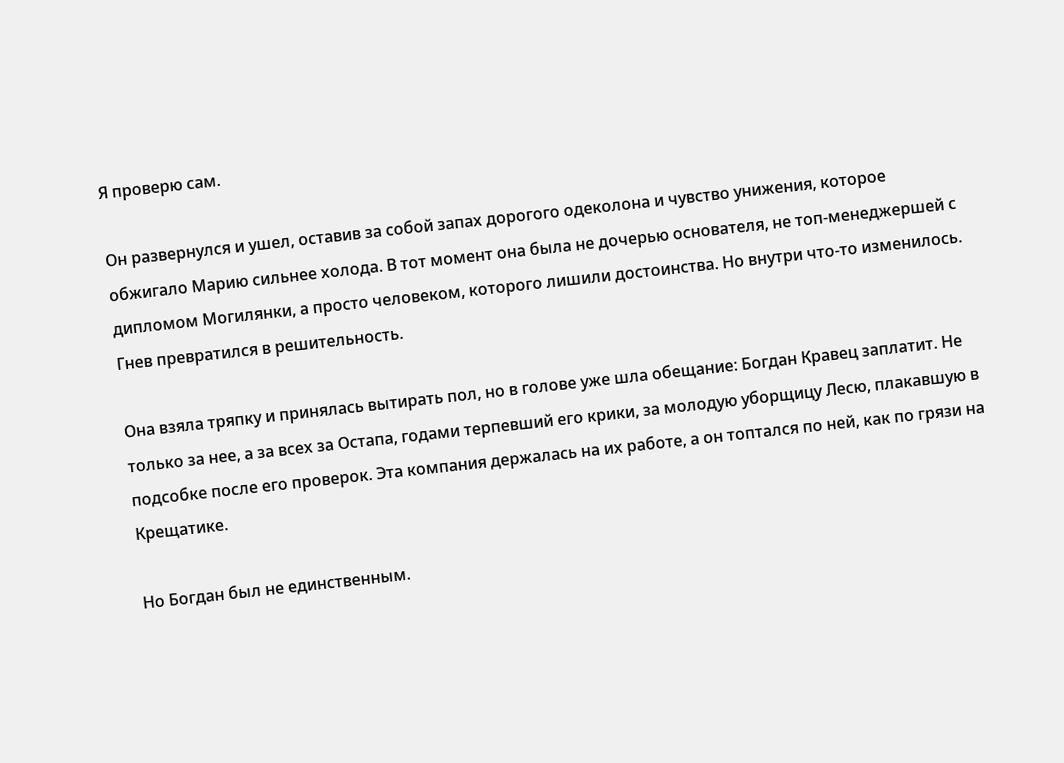Я проверю сам.

Он развернулся и ушел, оставив за собой запах дорогого одеколона и чувство унижения, которое обжигало Марию сильнее холода. В тот момент она была не дочерью основателя, не топ-менеджершей с дипломом Могилянки, а просто человеком, которого лишили достоинства. Но внутри что-то изменилось. Гнев превратился в решительность.

Она взяла тряпку и принялась вытирать пол, но в голове уже шла обещание: Богдан Кравец заплатит. Не только за нее, а за всех за Остапа, годами терпевший его крики, за молодую уборщицу Лесю, плакавшую в подсобке после его проверок. Эта компания держалась на их работе, а он топтался по ней, как по грязи на Крещатике.

Но Богдан был не единственным.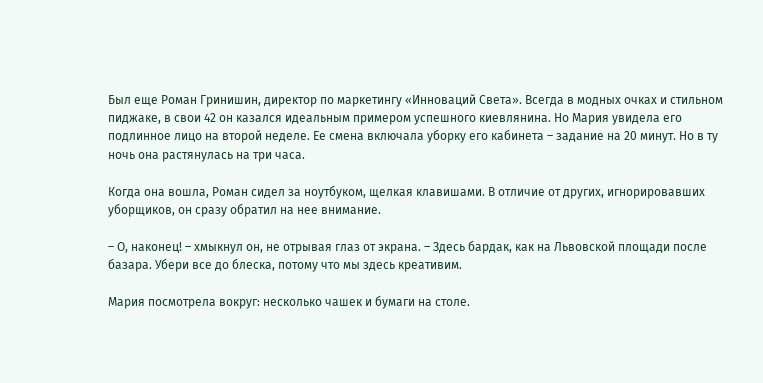Был еще Роман Гринишин, директор по маркетингу «Инноваций Света». Всегда в модных очках и стильном пиджаке, в свои 42 он казался идеальным примером успешного киевлянина. Но Мария увидела его подлинное лицо на второй неделе. Ее смена включала уборку его кабинета – задание на 20 минут. Но в ту ночь она растянулась на три часа.

Когда она вошла, Роман сидел за ноутбуком, щелкая клавишами. В отличие от других, игнорировавших уборщиков, он сразу обратил на нее внимание.

– О, наконец! – хмыкнул он, не отрывая глаз от экрана. – Здесь бардак, как на Львовской площади после базара. Убери все до блеска, потому что мы здесь креативим.

Мария посмотрела вокруг: несколько чашек и бумаги на столе.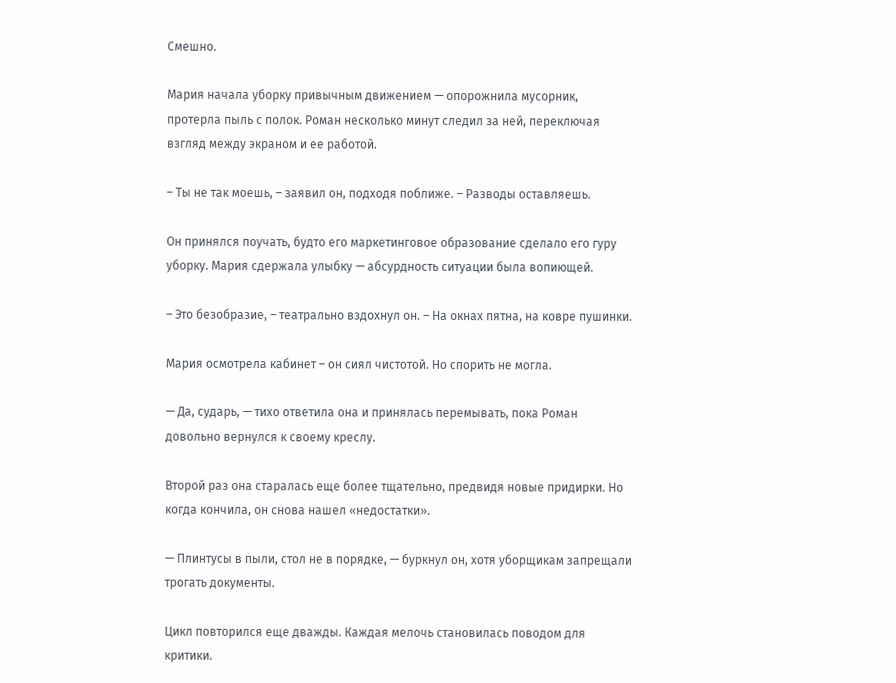Смешно.

Мария начала уборку привычным движением — опорожнила мусорник, протерла пыль с полок. Роман несколько минут следил за ней, переключая взгляд между экраном и ее работой.

– Ты не так моешь, – заявил он, подходя поближе. – Разводы оставляешь.

Он принялся поучать, будто его маркетинговое образование сделало его гуру уборку. Мария сдержала улыбку — абсурдность ситуации была вопиющей.

– Это безобразие, – театрально вздохнул он. – На окнах пятна, на ковре пушинки.

Мария осмотрела кабинет – он сиял чистотой. Но спорить не могла.

— Да, сударь, — тихо ответила она и принялась перемывать, пока Роман довольно вернулся к своему креслу.

Второй раз она старалась еще более тщательно, предвидя новые придирки. Но когда кончила, он снова нашел «недостатки».

— Плинтусы в пыли, стол не в порядке, — буркнул он, хотя уборщикам запрещали трогать документы.

Цикл повторился еще дважды. Каждая мелочь становилась поводом для критики.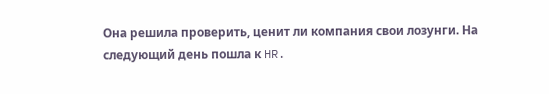Она решила проверить, ценит ли компания свои лозунги. На следующий день пошла к HR.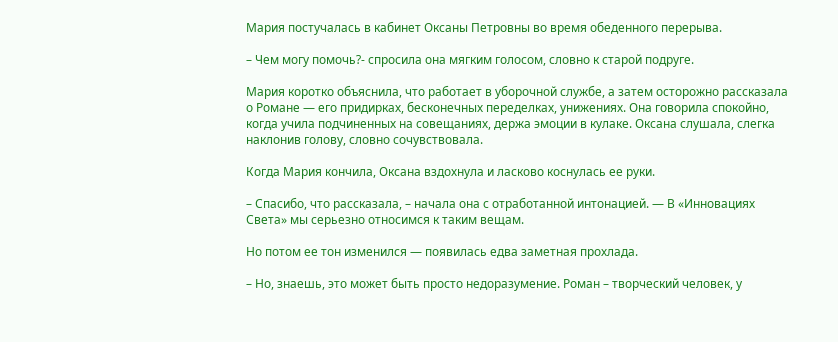Мария постучалась в кабинет Оксаны Петровны во время обеденного перерыва.

– Чем могу помочь?- спросила она мягким голосом, словно к старой подруге.

Мария коротко объяснила, что работает в уборочной службе, а затем осторожно рассказала о Романе — его придирках, бесконечных переделках, унижениях. Она говорила спокойно, когда учила подчиненных на совещаниях, держа эмоции в кулаке. Оксана слушала, слегка наклонив голову, словно сочувствовала.

Когда Мария кончила, Оксана вздохнула и ласково коснулась ее руки.

– Спасибо, что рассказала, – начала она с отработанной интонацией. — В «Инновациях Света» мы серьезно относимся к таким вещам.

Но потом ее тон изменился — появилась едва заметная прохлада.

– Но, знаешь, это может быть просто недоразумение. Роман – творческий человек, у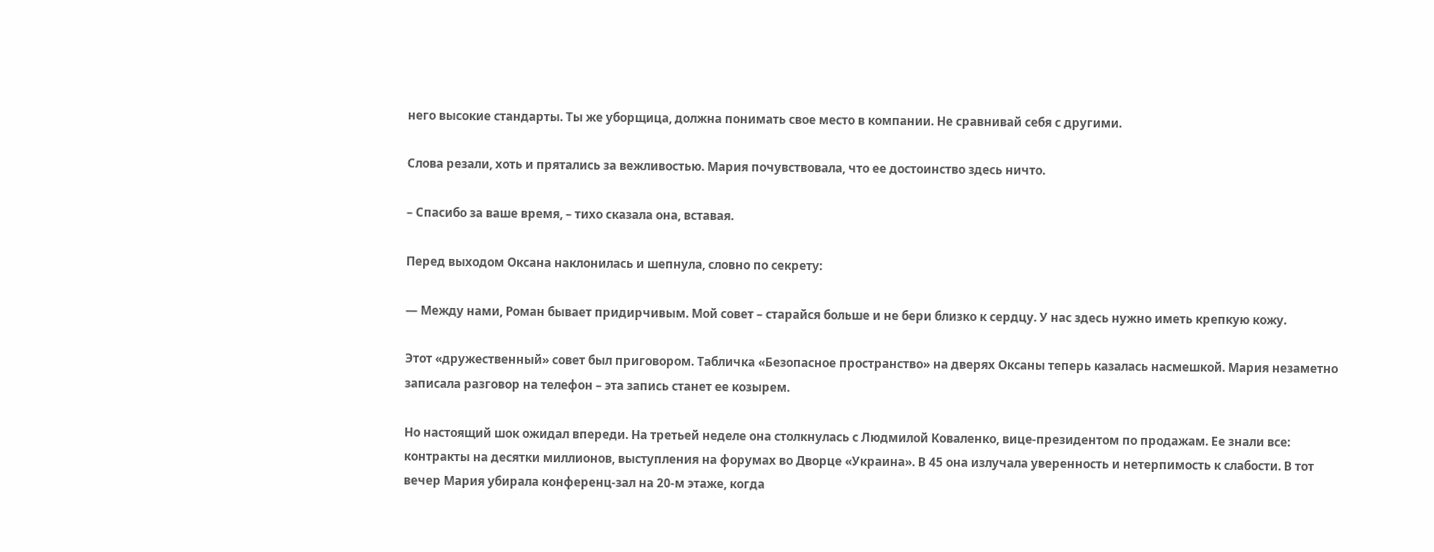него высокие стандарты. Ты же уборщица, должна понимать свое место в компании. Не сравнивай себя с другими.

Слова резали, хоть и прятались за вежливостью. Мария почувствовала, что ее достоинство здесь ничто.

– Спасибо за ваше время, – тихо сказала она, вставая.

Перед выходом Оксана наклонилась и шепнула, словно по секрету:

— Между нами, Роман бывает придирчивым. Мой совет – старайся больше и не бери близко к сердцу. У нас здесь нужно иметь крепкую кожу.

Этот «дружественный» совет был приговором. Табличка «Безопасное пространство» на дверях Оксаны теперь казалась насмешкой. Мария незаметно записала разговор на телефон – эта запись станет ее козырем.

Но настоящий шок ожидал впереди. На третьей неделе она столкнулась с Людмилой Коваленко, вице-президентом по продажам. Ее знали все: контракты на десятки миллионов, выступления на форумах во Дворце «Украина». В 45 она излучала уверенность и нетерпимость к слабости. В тот вечер Мария убирала конференц-зал на 20-м этаже, когда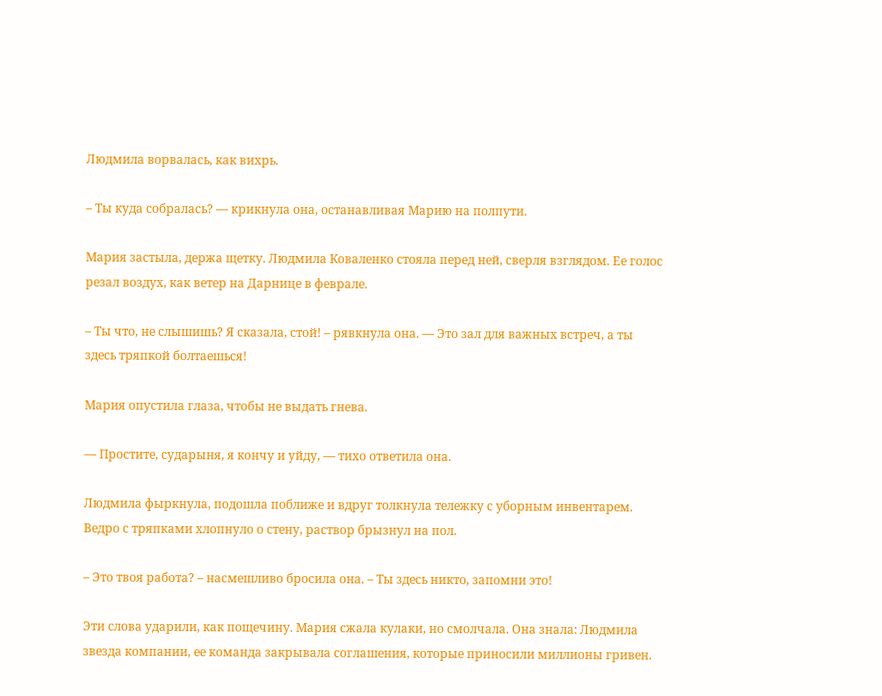Людмила ворвалась, как вихрь.

– Ты куда собралась? — крикнула она, останавливая Марию на полпути.

Мария застыла, держа щетку. Людмила Коваленко стояла перед ней, сверля взглядом. Ее голос резал воздух, как ветер на Дарнице в феврале.

– Ты что, не слышишь? Я сказала, стой! – рявкнула она. — Это зал для важных встреч, а ты здесь тряпкой болтаешься!

Мария опустила глаза, чтобы не выдать гнева.

— Простите, сударыня, я кончу и уйду, — тихо ответила она.

Людмила фыркнула, подошла поближе и вдруг толкнула тележку с уборным инвентарем. Ведро с тряпками хлопнуло о стену, раствор брызнул на пол.

– Это твоя работа? – насмешливо бросила она. – Ты здесь никто, запомни это!

Эти слова ударили, как пощечину. Мария сжала кулаки, но смолчала. Она знала: Людмила звезда компании, ее команда закрывала соглашения, которые приносили миллионы гривен.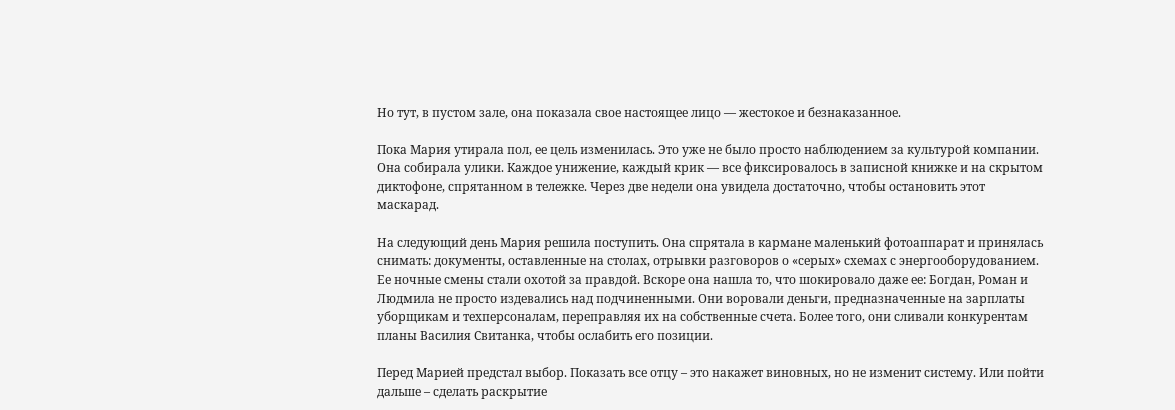Но тут, в пустом зале, она показала свое настоящее лицо — жестокое и безнаказанное.

Пока Мария утирала пол, ее цель изменилась. Это уже не было просто наблюдением за культурой компании. Она собирала улики. Каждое унижение, каждый крик — все фиксировалось в записной книжке и на скрытом диктофоне, спрятанном в тележке. Через две недели она увидела достаточно, чтобы остановить этот маскарад.

На следующий день Мария решила поступить. Она спрятала в кармане маленький фотоаппарат и принялась снимать: документы, оставленные на столах, отрывки разговоров о «серых» схемах с энергооборудованием. Ее ночные смены стали охотой за правдой. Вскоре она нашла то, что шокировало даже ее: Богдан, Роман и Людмила не просто издевались над подчиненными. Они воровали деньги, предназначенные на зарплаты уборщикам и техперсоналам, переправляя их на собственные счета. Более того, они сливали конкурентам планы Василия Свитанка, чтобы ослабить его позиции.

Перед Марией предстал выбор. Показать все отцу – это накажет виновных, но не изменит систему. Или пойти дальше – сделать раскрытие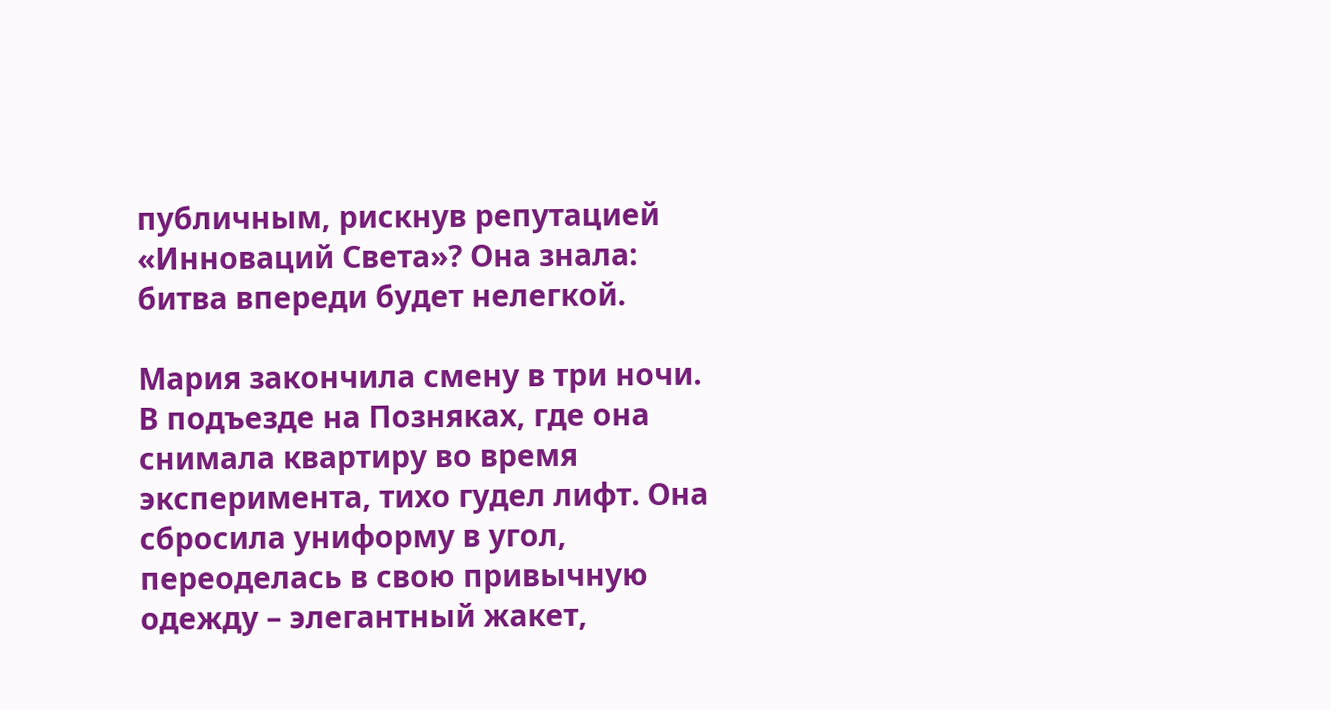публичным, рискнув репутацией «Инноваций Света»? Она знала: битва впереди будет нелегкой.

Мария закончила смену в три ночи. В подъезде на Позняках, где она снимала квартиру во время эксперимента, тихо гудел лифт. Она сбросила униформу в угол, переоделась в свою привычную одежду – элегантный жакет,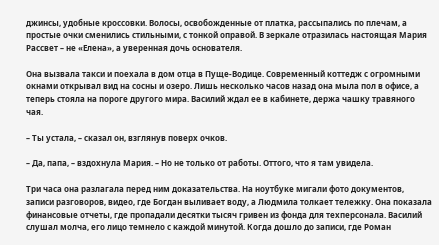джинсы, удобные кроссовки. Волосы, освобожденные от платка, рассыпались по плечам, а простые очки сменились стильными, с тонкой оправой. В зеркале отразилась настоящая Мария Рассвет – не «Елена», а уверенная дочь основателя.

Она вызвала такси и поехала в дом отца в Пуще-Водице. Современный коттедж с огромными окнами открывал вид на сосны и озеро. Лишь несколько часов назад она мыла пол в офисе, а теперь стояла на пороге другого мира. Василий ждал ее в кабинете, держа чашку травяного чая.

– Ты устала, – сказал он, взглянув поверх очков.

– Да, папа, – вздохнула Мария. – Но не только от работы. Оттого, что я там увидела.

Три часа она разлагала перед ним доказательства. На ноутбуке мигали фото документов, записи разговоров, видео, где Богдан выливает воду, а Людмила толкает тележку. Она показала финансовые отчеты, где пропадали десятки тысяч гривен из фонда для техперсонала. Василий слушал молча, его лицо темнело с каждой минутой. Когда дошло до записи, где Роман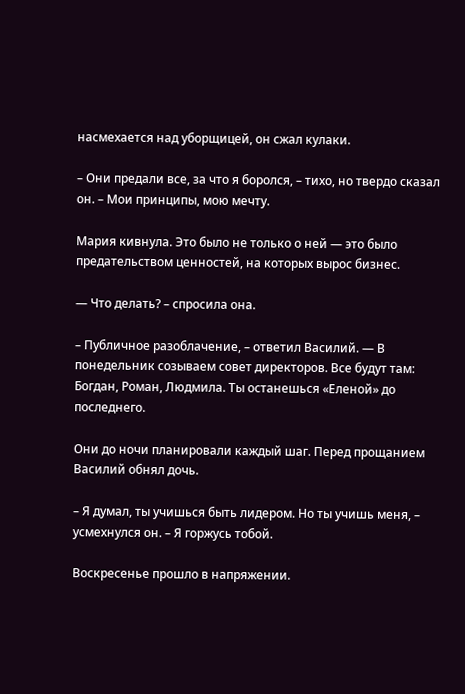насмехается над уборщицей, он сжал кулаки.

– Они предали все, за что я боролся, – тихо, но твердо сказал он. – Мои принципы, мою мечту.

Мария кивнула. Это было не только о ней — это было предательством ценностей, на которых вырос бизнес.

— Что делать? – спросила она.

– Публичное разоблачение, – ответил Василий. — В понедельник созываем совет директоров. Все будут там: Богдан, Роман, Людмила. Ты останешься «Еленой» до последнего.

Они до ночи планировали каждый шаг. Перед прощанием Василий обнял дочь.

– Я думал, ты учишься быть лидером. Но ты учишь меня, – усмехнулся он. – Я горжусь тобой.

Воскресенье прошло в напряжении.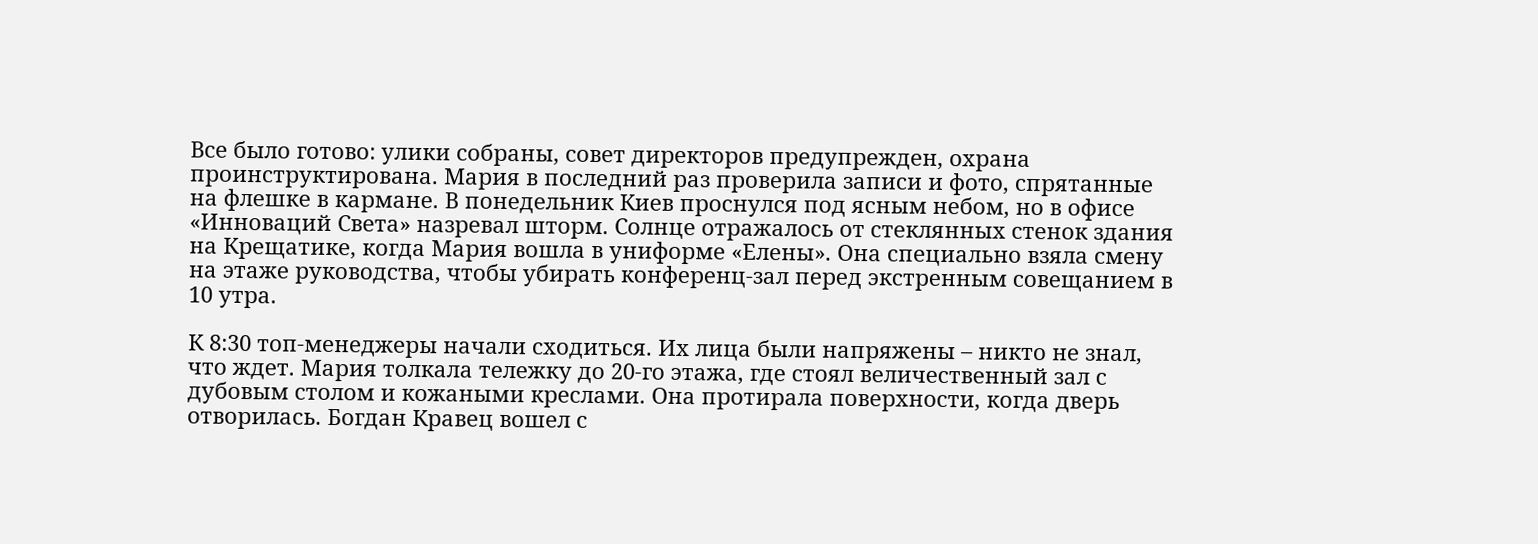Все было готово: улики собраны, совет директоров предупрежден, охрана проинструктирована. Мария в последний раз проверила записи и фото, спрятанные на флешке в кармане. В понедельник Киев проснулся под ясным небом, но в офисе «Инноваций Света» назревал шторм. Солнце отражалось от стеклянных стенок здания на Крещатике, когда Мария вошла в униформе «Елены». Она специально взяла смену на этаже руководства, чтобы убирать конференц-зал перед экстренным совещанием в 10 утра.

К 8:30 топ-менеджеры начали сходиться. Их лица были напряжены – никто не знал, что ждет. Мария толкала тележку до 20-го этажа, где стоял величественный зал с дубовым столом и кожаными креслами. Она протирала поверхности, когда дверь отворилась. Богдан Кравец вошел с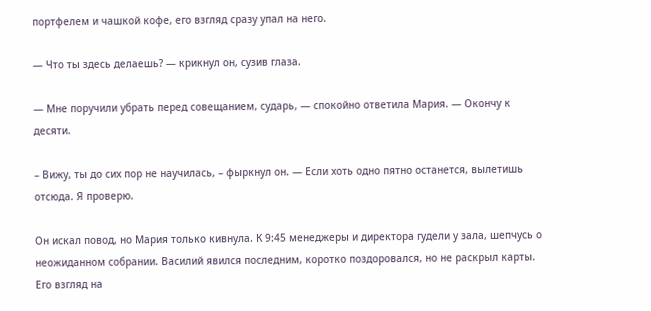портфелем и чашкой кофе, его взгляд сразу упал на него.

— Что ты здесь делаешь? — крикнул он, сузив глаза.

— Мне поручили убрать перед совещанием, сударь, — спокойно ответила Мария. — Окончу к десяти.

– Вижу, ты до сих пор не научилась, – фыркнул он. — Если хоть одно пятно останется, вылетишь отсюда. Я проверю.

Он искал повод, но Мария только кивнула. К 9:45 менеджеры и директора гудели у зала, шепчусь о неожиданном собрании. Василий явился последним, коротко поздоровался, но не раскрыл карты. Его взгляд на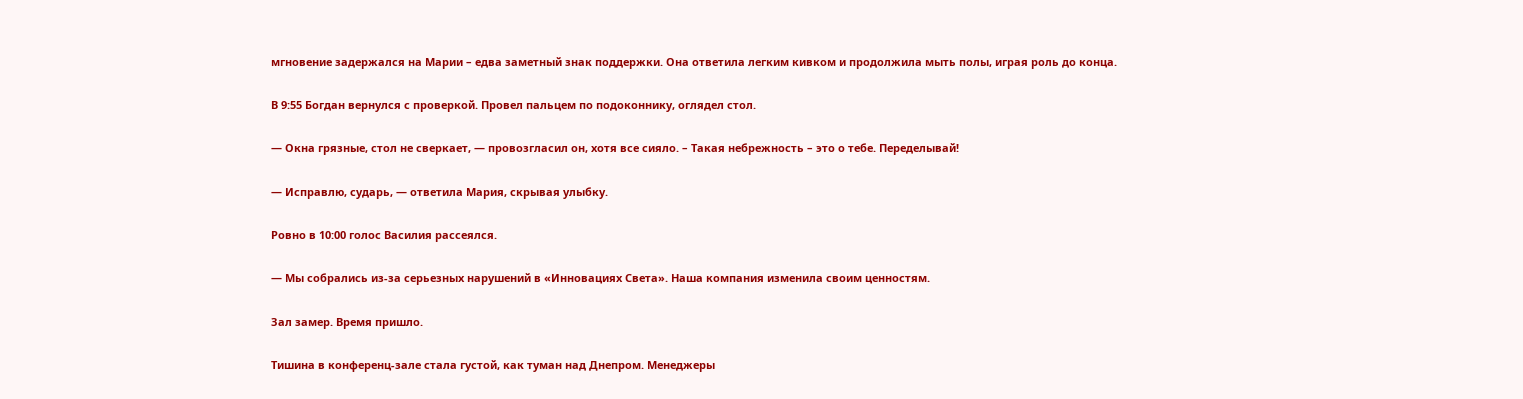мгновение задержался на Марии – едва заметный знак поддержки. Она ответила легким кивком и продолжила мыть полы, играя роль до конца.

В 9:55 Богдан вернулся с проверкой. Провел пальцем по подоконнику, оглядел стол.

— Окна грязные, стол не сверкает, — провозгласил он, хотя все сияло. – Такая небрежность – это о тебе. Переделывай!

— Исправлю, сударь, — ответила Мария, скрывая улыбку.

Ровно в 10:00 голос Василия рассеялся.

— Мы собрались из-за серьезных нарушений в «Инновациях Света». Наша компания изменила своим ценностям.

Зал замер. Время пришло.

Тишина в конференц-зале стала густой, как туман над Днепром. Менеджеры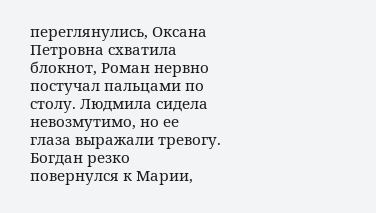переглянулись, Оксана Петровна схватила блокнот, Роман нервно постучал пальцами по столу. Людмила сидела невозмутимо, но ее глаза выражали тревогу. Богдан резко повернулся к Марии,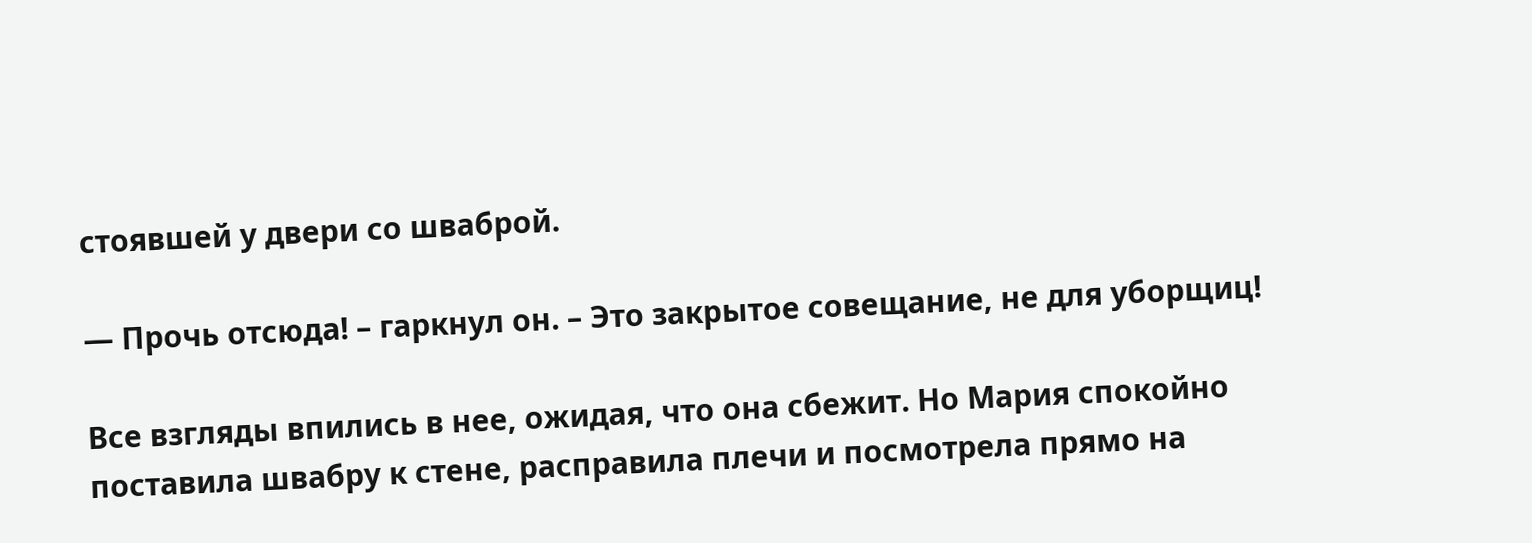стоявшей у двери со шваброй.

— Прочь отсюда! – гаркнул он. – Это закрытое совещание, не для уборщиц!

Все взгляды впились в нее, ожидая, что она сбежит. Но Мария спокойно поставила швабру к стене, расправила плечи и посмотрела прямо на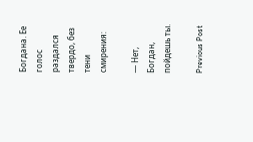Богдана. Ее голос раздался твердо, без тени смирения:

— Нет, Богдан, пойдешь ты.

Previous Post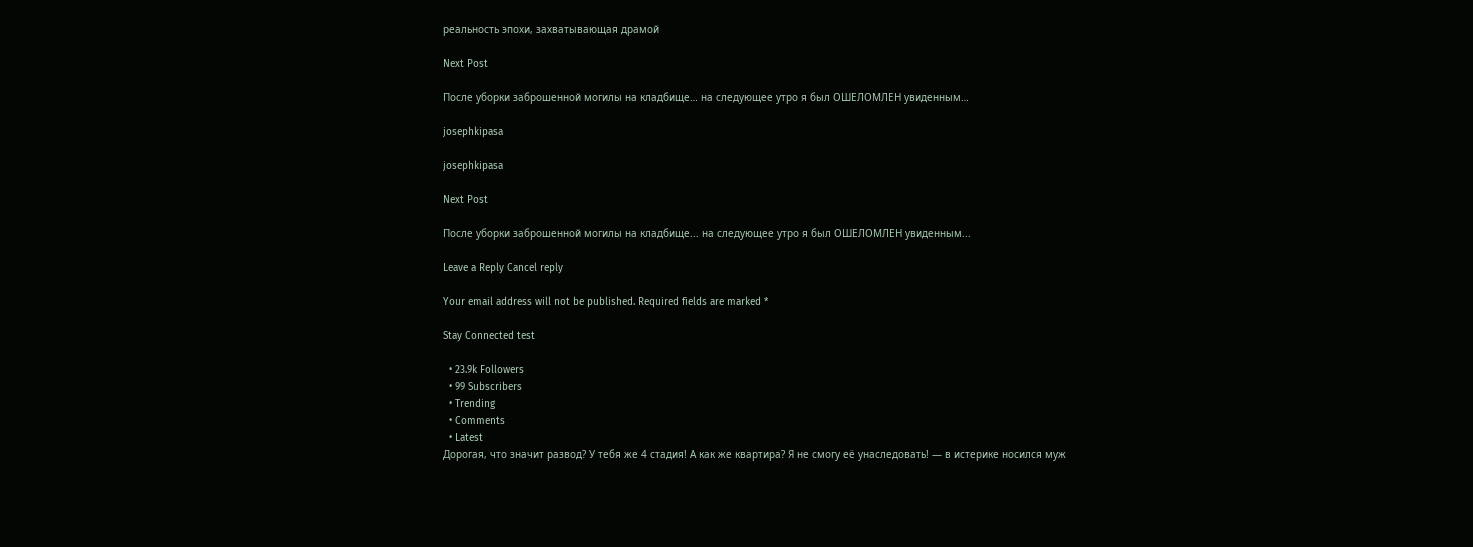реальность эпохи, захватывающая драмой

Next Post

После уборки заброшенной могилы на кладбище… на следующее утро я был ОШЕЛОМЛЕН увиденным…

josephkipasa

josephkipasa

Next Post

После уборки заброшенной могилы на кладбище... на следующее утро я был ОШЕЛОМЛЕН увиденным...

Leave a Reply Cancel reply

Your email address will not be published. Required fields are marked *

Stay Connected test

  • 23.9k Followers
  • 99 Subscribers
  • Trending
  • Comments
  • Latest
Дорогая, что значит развод? У тебя же 4 стадия! А как же квартира? Я не смогу её унаследовать! — в истерике носился муж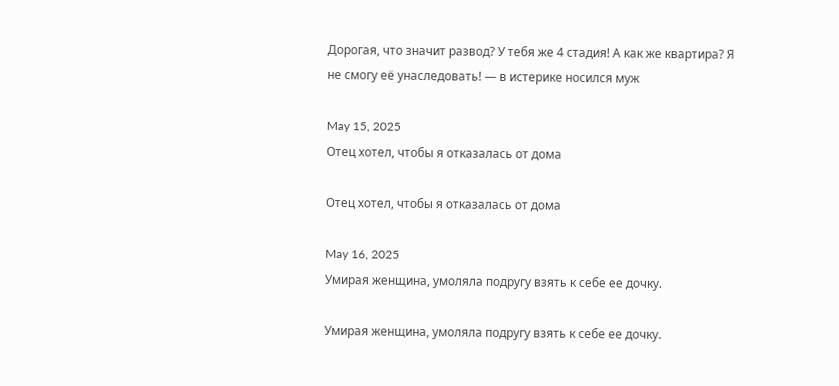Дорогая, что значит развод? У тебя же 4 стадия! А как же квартира? Я не смогу её унаследовать! — в истерике носился муж

May 15, 2025
Отец хотел, чтобы я отказалась от дома

Отец хотел, чтобы я отказалась от дома

May 16, 2025
Умирая женщина, умоляла подругу взять к себе ее дочку.

Умирая женщина, умоляла подругу взять к себе ее дочку.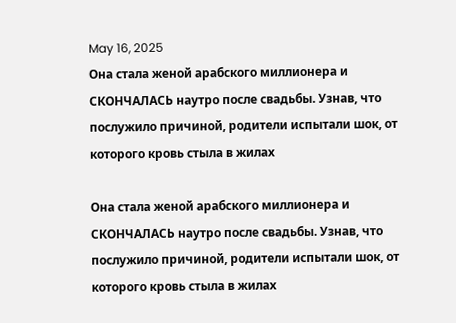May 16, 2025
Она стала женой арабского миллионера и СКОНЧАЛАСЬ наутро после свадьбы. Узнав, что послужило причиной, родители испытали шок, от которого кровь стыла в жилах

Она стала женой арабского миллионера и СКОНЧАЛАСЬ наутро после свадьбы. Узнав, что послужило причиной, родители испытали шок, от которого кровь стыла в жилах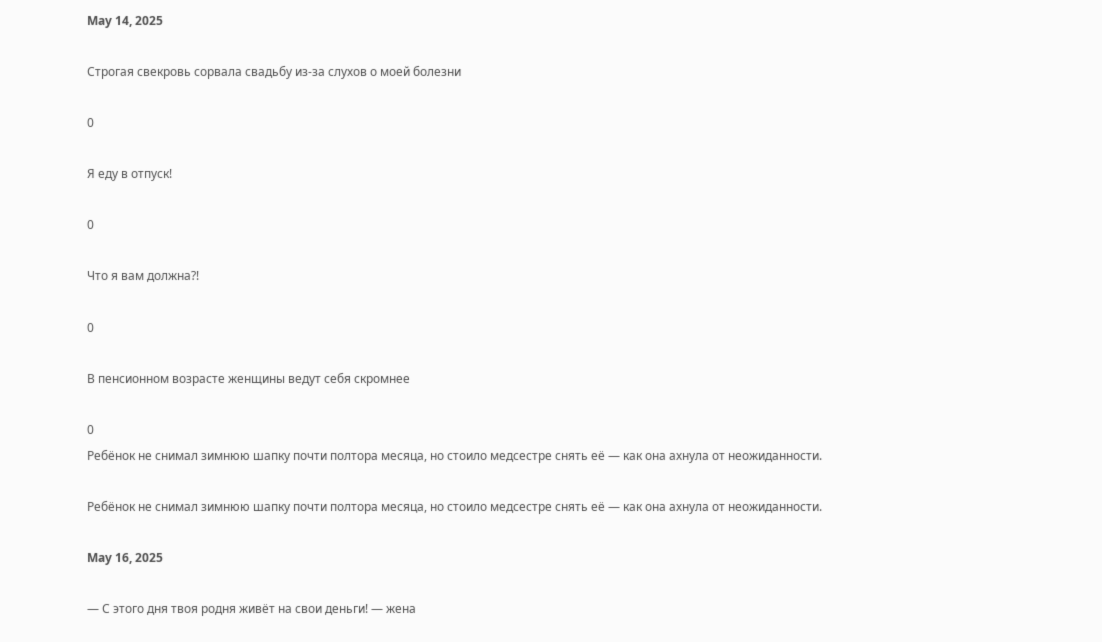May 14, 2025

Строгая свекровь сорвала свадьбу из-за слухов о моей болезни

0

Я еду в отпуск!

0

Что я вам должна?!

0

В пенсионном возрасте женщины ведут себя скромнее

0
Ребёнок не снимал зимнюю шапку почти полтора месяца, но стоило медсестре снять её — как она ахнула от неожиданности.

Ребёнок не снимал зимнюю шапку почти полтора месяца, но стоило медсестре снять её — как она ахнула от неожиданности.

May 16, 2025

— С этого дня твоя родня живёт на свои деньги! — жена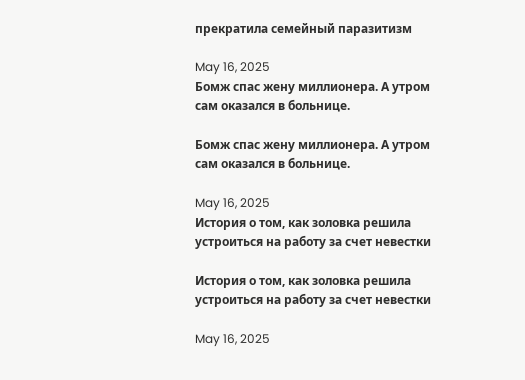прекратила семейный паразитизм

May 16, 2025
Бомж спас жену миллионера. А утром сам оказался в больнице.

Бомж спас жену миллионера. А утром сам оказался в больнице.

May 16, 2025
История о том, как золовка решила устроиться на работу за счет невестки

История о том, как золовка решила устроиться на работу за счет невестки

May 16, 2025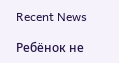Recent News

Ребёнок не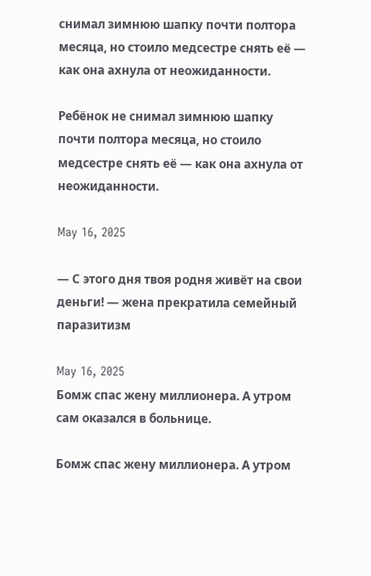снимал зимнюю шапку почти полтора месяца, но стоило медсестре снять её — как она ахнула от неожиданности.

Ребёнок не снимал зимнюю шапку почти полтора месяца, но стоило медсестре снять её — как она ахнула от неожиданности.

May 16, 2025

— С этого дня твоя родня живёт на свои деньги! — жена прекратила семейный паразитизм

May 16, 2025
Бомж спас жену миллионера. А утром сам оказался в больнице.

Бомж спас жену миллионера. А утром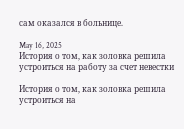сам оказался в больнице.

May 16, 2025
История о том, как золовка решила устроиться на работу за счет невестки

История о том, как золовка решила устроиться на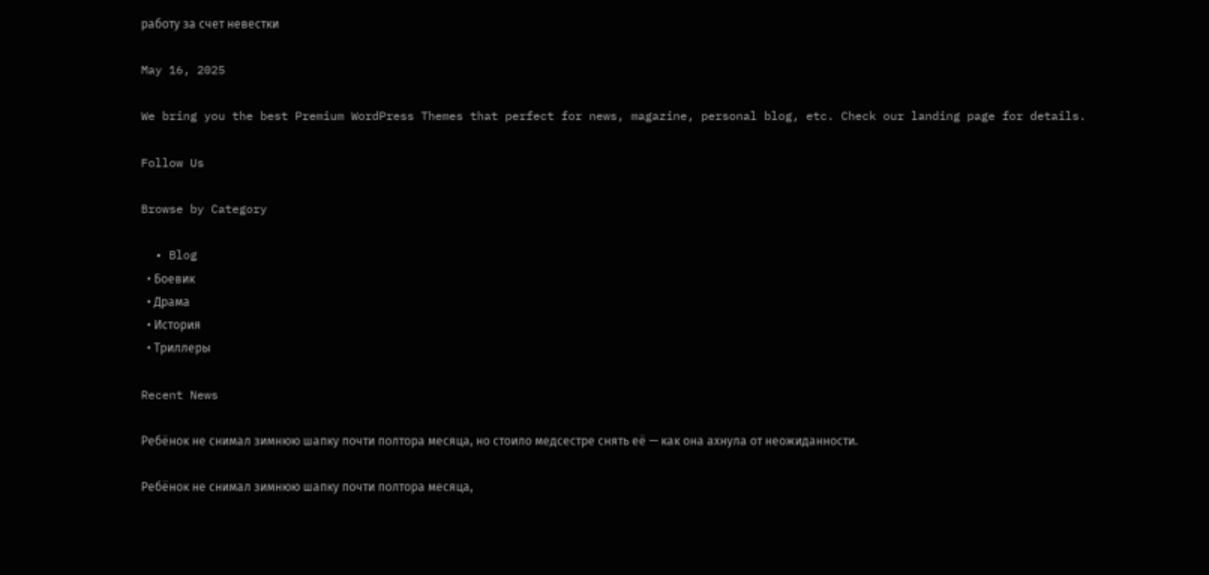работу за счет невестки

May 16, 2025

We bring you the best Premium WordPress Themes that perfect for news, magazine, personal blog, etc. Check our landing page for details.

Follow Us

Browse by Category

  • Blog
  • Боевик
  • Драма
  • История
  • Триллеры

Recent News

Ребёнок не снимал зимнюю шапку почти полтора месяца, но стоило медсестре снять её — как она ахнула от неожиданности.

Ребёнок не снимал зимнюю шапку почти полтора месяца,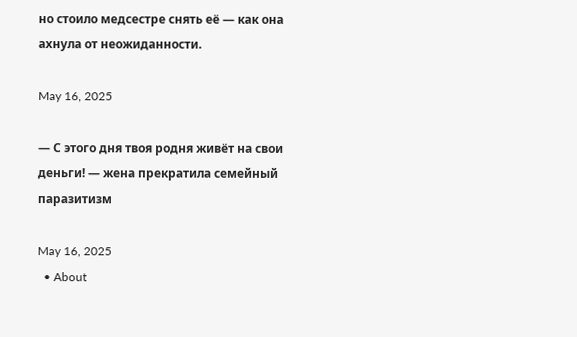но стоило медсестре снять её — как она ахнула от неожиданности.

May 16, 2025

— С этого дня твоя родня живёт на свои деньги! — жена прекратила семейный паразитизм

May 16, 2025
  • About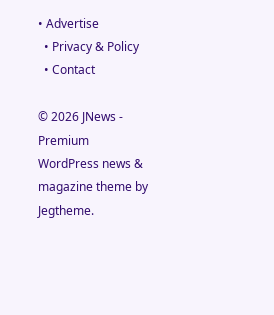• Advertise
  • Privacy & Policy
  • Contact

© 2026 JNews - Premium WordPress news & magazine theme by Jegtheme.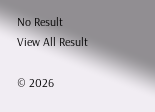No Result
View All Result

© 2026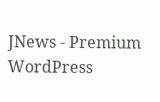JNews - Premium WordPress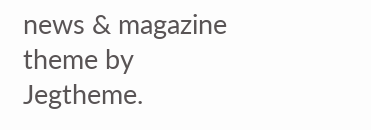news & magazine theme by Jegtheme.